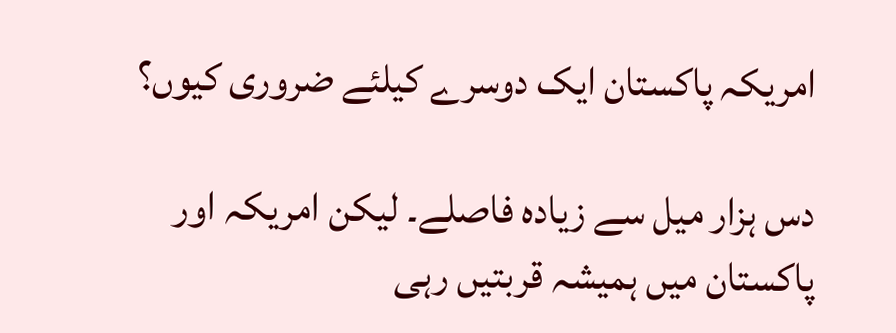امریکہ پاکستان ایک دوسرے کیلئے ضروری کیوں؟

دس ہزار میل سے زیادہ فاصلے۔ لیکن امریکہ اور پاکستان میں ہمیشہ قربتیں رہی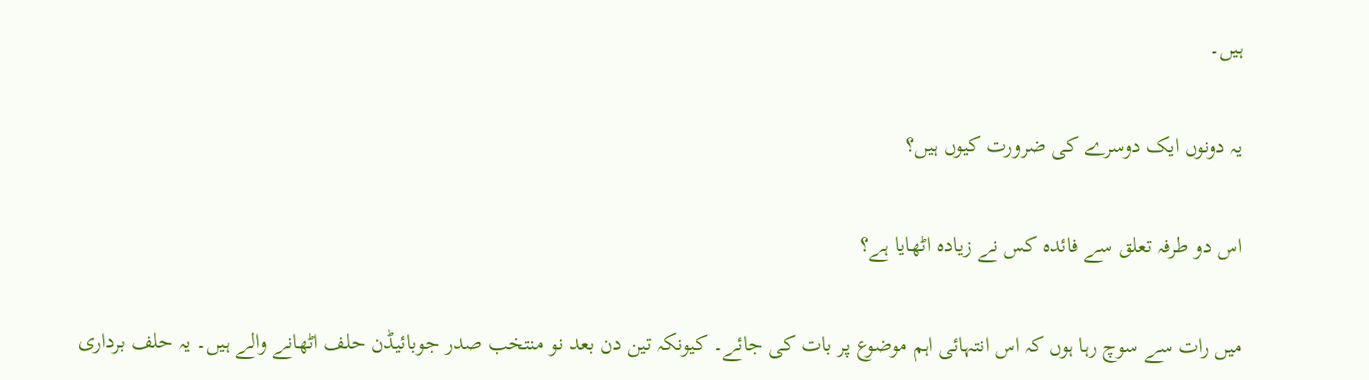ہیں۔

یہ دونوں ایک دوسرے کی ضرورت کیوں ہیں؟

اس دو طرفہ تعلق سے فائدہ کس نے زیادہ اٹھایا ہے؟

میں رات سے سوچ رہا ہوں کہ اس انتہائی اہم موضوع پر بات کی جائے۔ کیونکہ تین دن بعد نو منتخب صدر جوبائیڈن حلف اٹھانے والے ہیں۔ یہ حلف برداری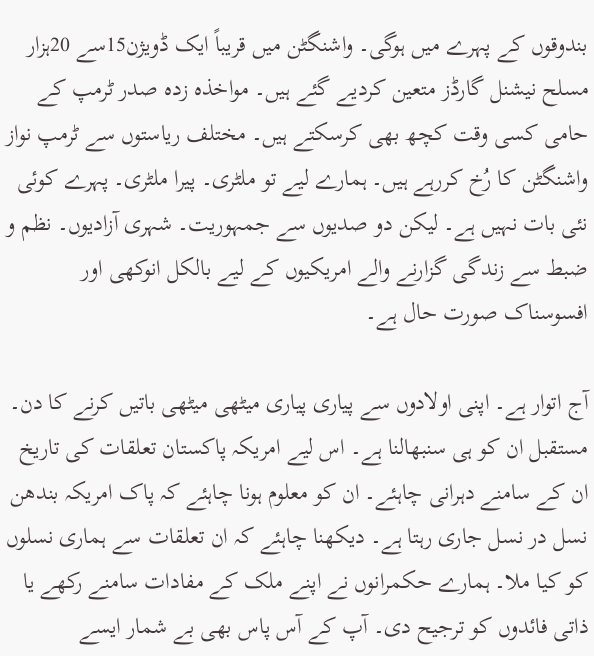بندوقوں کے پہرے میں ہوگی۔ واشنگٹن میں قریباً ایک ڈویژن15سے 20ہزار مسلح نیشنل گارڈز متعین کردیے گئے ہیں۔ مواخذہ زدہ صدر ٹرمپ کے حامی کسی وقت کچھ بھی کرسکتے ہیں۔ مختلف ریاستوں سے ٹرمپ نواز واشنگٹن کا رُخ کررہے ہیں۔ ہمارے لیے تو ملٹری۔ پیرا ملٹری۔ پہرے کوئی نئی بات نہیں ہے۔ لیکن دو صدیوں سے جمہوریت۔ شہری آزادیوں۔ نظم و ضبط سے زندگی گزارنے والے امریکیوں کے لیے بالکل انوکھی اور افسوسناک صورت حال ہے۔

آج اتوار ہے۔ اپنی اولادوں سے پیاری پیاری میٹھی میٹھی باتیں کرنے کا دن۔ مستقبل ان کو ہی سنبھالنا ہے۔ اس لیے امریکہ پاکستان تعلقات کی تاریخ ان کے سامنے دہرانی چاہئے۔ ان کو معلوم ہونا چاہئے کہ پاک امریکہ بندھن نسل در نسل جاری رہتا ہے۔ دیکھنا چاہئے کہ ان تعلقات سے ہماری نسلوں کو کیا ملا۔ ہمارے حکمرانوں نے اپنے ملک کے مفادات سامنے رکھے یا ذاتی فائدوں کو ترجیح دی۔ آپ کے آس پاس بھی بے شمار ایسے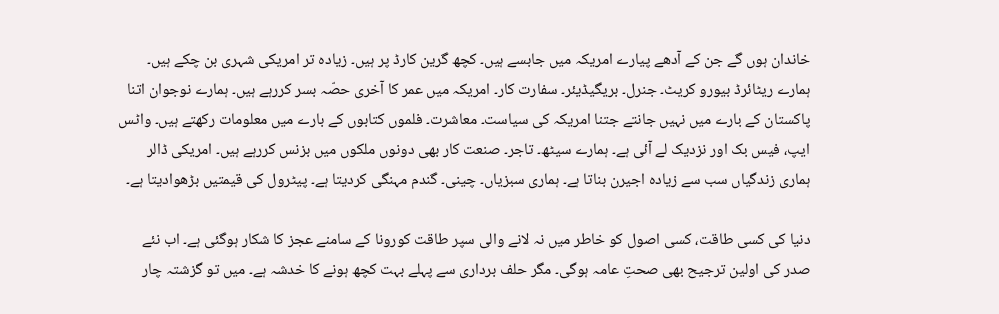خاندان ہوں گے جن کے آدھے پیارے امریکہ میں جابسے ہیں۔ کچھ گرین کارڈ پر ہیں۔ زیادہ تر امریکی شہری بن چکے ہیں۔ ہمارے ریٹائرڈ بیورو کریٹ۔ جنرل۔ بریگیڈیئر۔ سفارت کار۔ امریکہ میں عمر کا آخری حصّہ بسر کررہے ہیں۔ ہمارے نوجوان اتنا پاکستان کے بارے میں نہیں جانتے جتنا امریکہ کی سیاست۔ معاشرت۔ فلموں کتابوں کے بارے میں معلومات رکھتے ہیں۔ واٹس ایپ، فیس بک اور نزدیک لے آئی ہے۔ ہمارے سیٹھ۔ تاجر۔ صنعت کار بھی دونوں ملکوں میں بزنس کررہے ہیں۔ امریکی ڈالر ہماری زندگیاں سب سے زیادہ اجیرن بناتا ہے۔ ہماری سبزیاں۔ چینی۔ گندم مہنگی کردیتا ہے۔ پیٹرول کی قیمتیں بڑھوادیتا ہے۔

دنیا کی کسی طاقت، کسی اصول کو خاطر میں نہ لانے والی سپر طاقت کورونا کے سامنے عجز کا شکار ہوگئی ہے۔ اب نئے صدر کی اولین ترجیح بھی صحتِ عامہ ہوگی۔ مگر حلف برداری سے پہلے بہت کچھ ہونے کا خدشہ ہے۔ میں تو گزشتہ چار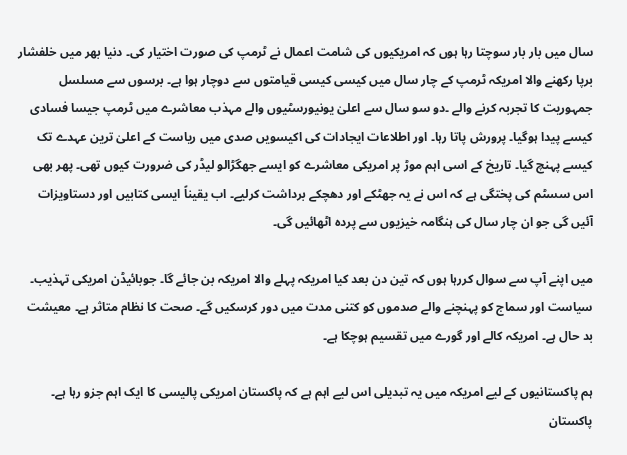سال میں بار بار سوچتا رہا ہوں کہ امریکیوں کی شامت اعمال نے ٹرمپ کی صورت اختیار کی۔ دنیا بھر میں خلفشار برپا رکھنے والا امریکہ ٹرمپ کے چار سال میں کیسی کیسی قیامتوں سے دوچار ہوا ہے۔ برسوں سے مسلسل جمہوریت کا تجربہ کرنے والے ۔دو سو سال سے اعلیٰ یونیورسٹیوں والے مہذب معاشرے میں ٹرمپ جیسا فسادی کیسے پیدا ہوگیا۔ پرورش پاتا رہا۔ اور اطلاعات ایجادات کی اکیسویں صدی میں ریاست کے اعلیٰ ترین عہدے تک کیسے پہنچ گیا۔ تاریخ کے اسی اہم موڑ پر امریکی معاشرے کو ایسے جھگڑالو لیڈر کی ضرورت کیوں تھی۔ پھر بھی اس سسٹم کی پختگی ہے کہ اس نے یہ جھٹکے اور دھچکے برداشت کرلیے۔ اب یقیناً ایسی کتابیں اور دستاویزات آئیں گی جو ان چار سال کی ہنگامہ خیزیوں سے پردہ اٹھائیں گی۔

میں اپنے آپ سے سوال کررہا ہوں کہ تین دن بعد کیا امریکہ پہلے والا امریکہ بن جائے گا۔ جوبائیڈن امریکی تہذیب۔ سیاست اور سماج کو پہنچنے والے صدموں کو کتنی مدت میں دور کرسکیں گے۔ صحت کا نظام متاثر ہے۔ معیشت بد حال ہے۔ امریکہ کالے اور گورے میں تقسیم ہوچکا ہے۔

ہم پاکستانیوں کے لیے امریکہ میں یہ تبدیلی اس لیے اہم ہے کہ پاکستان امریکی پالیسی کا ایک اہم جزو رہا ہے۔ پاکستان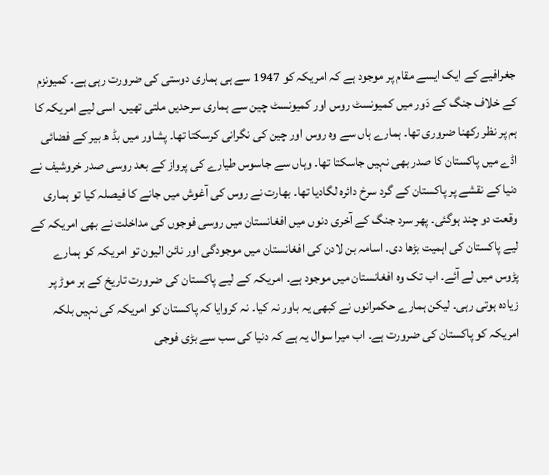جغرافیے کے ایک ایسے مقام پر موجود ہے کہ امریکہ کو 1947 سے ہی ہماری دوستی کی ضرورت رہی ہے۔ کمیونزم کے خلاف جنگ کے دَور میں کمیونسٹ روس اور کمیونسٹ چین سے ہماری سرحدیں ملتی تھیں۔ اسی لیے امریکہ کا ہم پر نظر رکھنا ضروری تھا۔ ہمارے ہاں سے وہ روس اور چین کی نگرانی کرسکتا تھا۔ پشاور میں بڈ ھ بیر کے فضائی اڈے میں پاکستان کا صدر بھی نہیں جاسکتا تھا۔ وہاں سے جاسوس طیارے کی پرواز کے بعد روسی صدر خروشیف نے دنیا کے نقشے پر پاکستان کے گرد سرخ دائرہ لگادیا تھا۔ بھارت نے روس کی آغوش میں جانے کا فیصلہ کیا تو ہماری وقعت دو چند ہوگئی۔ پھر سرد جنگ کے آخری دنوں میں افغانستان میں روسی فوجوں کی مداخلت نے بھی امریکہ کے لیے پاکستان کی اہمیت بڑھا دی۔ اسامہ بن لادن کی افغانستان میں موجودگی اور نائن الیون تو امریکہ کو ہمارے پڑوس میں لے آئے۔ اب تک وہ افغانستان میں موجود ہے۔ امریکہ کے لیے پاکستان کی ضرورت تاریخ کے ہر موڑ پر زیادہ ہوتی رہی۔ لیکن ہمارے حکمرانوں نے کبھی یہ باور نہ کیا۔ نہ کروایا کہ پاکستان کو امریکہ کی نہیں بلکہ امریکہ کو پاکستان کی ضرورت ہے۔ اب میرا سوال یہ ہے کہ دنیا کی سب سے بڑی فوجی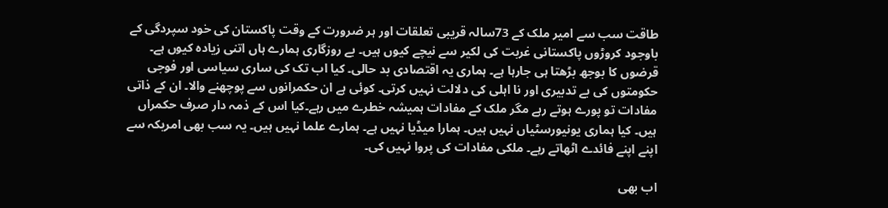طاقت سب سے امیر ملک کے 73سالہ قریبی تعلقات اور ہر ضرورت کے وقت پاکستان کی خود سپردگی کے باوجود کروڑوں پاکستانی غربت کی لکیر سے نیچے کیوں ہیں۔ بے روزگاری ہمارے ہاں اتنی زیادہ کیوں ہے۔ قرضوں کا بوجھ بڑھتا ہی جارہا ہے۔ ہماری یہ اقتصادی بد حالی۔ کیا اب تک کی ساری سیاسی اور فوجی حکومتوں کی بے تدبیری اور نا اہلی کی دلالت نہیں کرتی۔ کوئی ہے ان حکمرانوں سے پوچھنے والا۔ ان کے ذاتی مفادات تو پورے ہوتے رہے مگر ملک کے مفادات ہمیشہ خطرے میں رہے۔کیا اس کے ذمہ دار صرف حکمراں ہیں۔ کیا ہماری یونیورسٹیاں نہیں ہیں۔ ہمارا میڈیا نہیں ہے۔ ہمارے علما نہیں ہیں۔ یہ سب بھی امریکہ سے اپنے اپنے فائدے اٹھاتے رہے۔ ملکی مفادات کی پروا نہیں کی۔

اب بھی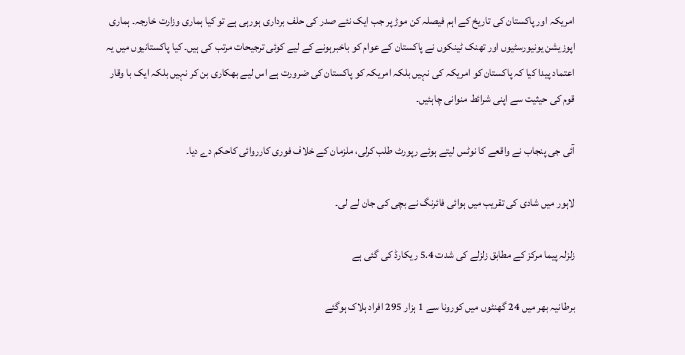امریکہ اور پاکستان کی تاریخ کے اہم فیصلہ کن موڑ پر جب ایک نئے صدر کی حلف برداری ہورہی ہے تو کیا ہماری وزارت خارجہ۔ ہماری اپوزیشن یونیورسٹیوں اور تھنک ٹینکوں نے پاکستان کے عوام کو باخبرہونے کے لیے کوئی ترجیحات مرتب کی ہیں۔ کیا پاکستانیوں میں یہ اعتماد پیدا کیا کہ پاکستان کو امریکہ کی نہیں بلکہ امریکہ کو پاکستان کی ضرورت ہے اس لیے بھکاری بن کر نہیں بلکہ ایک با وقار قوم کی حیثیت سے اپنی شرائط منوانی چاہئیں۔

آئی جی پنجاب نے واقعے کا نوٹس لیتے ہوئے رپورٹ طلب کرلی، ملزمان کے خلاف فوری کارروائی کاحکم دے دیا۔

لاہور میں شادی کی تقریب میں ہوائی فائرنگ نے بچی کی جان لے لی۔

زلزلہ پیما مرکز کے مطابق زلزلے کی شدت 5.4 ریکارڈ کی گئی ہے

برطانیہ بھر میں 24 گھنٹوں میں کورونا سے 1 ہزار 295 افراد ہلاک ہوگئے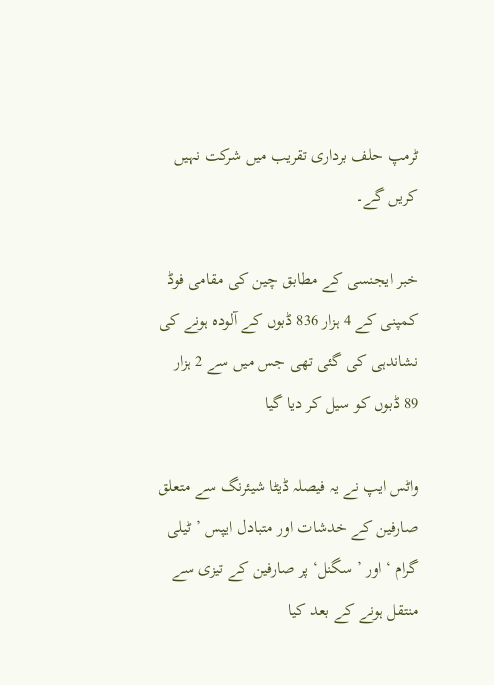ٹرمپ حلف برداری تقریب میں شرکت نہیں کریں گے۔

خبر ایجنسی کے مطابق چین کی مقامی فوڈ کمپنی کے 4 ہزار 836 ڈبوں کے آلودہ ہونے کی نشاندہی کی گئی تھی جس میں سے 2 ہزار 89 ڈبوں کو سیل کر دیا گیا

واٹس ایپ نے یہ فیصلہ ڈیٹا شیئرنگ سے متعلق صارفین کے خدشات اور متبادل ایپس ’ٹیلی گرام ‘ اور ’سگنل‘ پر صارفین کے تیزی سے منتقل ہونے کے بعد کیا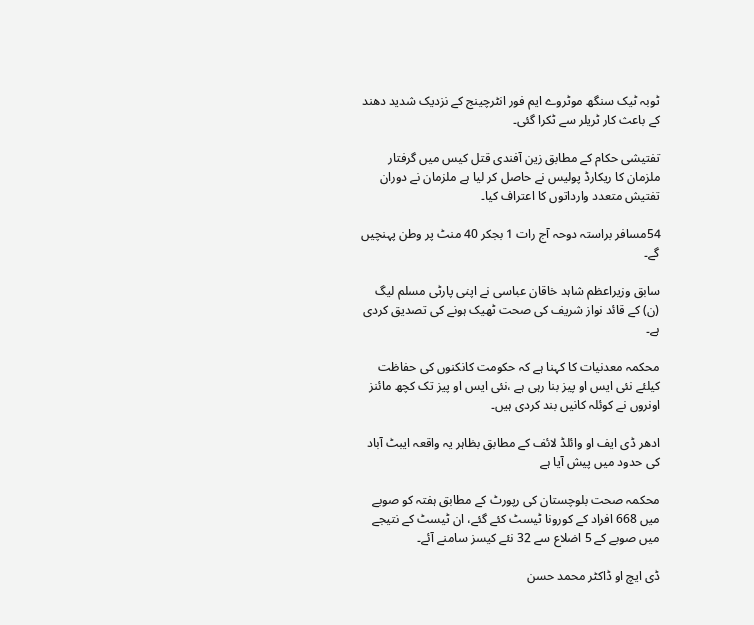ٹوبہ ٹیک سنگھ موٹروے ایم فور انٹرچینج کے نزدیک شدید دھند کے باعث کار ٹریلر سے ٹکرا گئی۔

تفتیشی حکام کے مطابق زین آفندی قتل کیس میں گرفتار ملزمان کا ریکارڈ پولیس نے حاصل کر لیا ہے ملزمان نے دوران تفتیش متعدد وارداتوں کا اعتراف کیا۔

54مسافر براستہ دوحہ آج رات 1 بجکر 40 منٹ پر وطن پہنچیں گے۔

سابق وزیراعظم شاہد خاقان عباسی نے اپنی پارٹی مسلم لیگ (ن) کے قائد نواز شریف کی صحت ٹھیک ہونے کی تصدیق کردی ہے۔

محکمہ معدنیات کا کہنا ہے کہ حکومت کانکنوں کی حفاظت کیلئے نئی ایس او پیز بنا رہی ہے ،نئی ایس او پیز تک کچھ مائنز اونروں نے کوئلہ کانیں بند کردی ہیں۔

ادھر ڈی ایف او وائلڈ لائف کے مطابق بظاہر یہ واقعہ ایبٹ آباد کی حدود میں پیش آیا ہے

محکمہ صحت بلوچستان کی رپورٹ کے مطابق ہفتہ کو صوبے میں 668 افراد کے کورونا ٹیسٹ کئے گئے، ان ٹیسٹ کے نتیجے میں صوبے کے 5 اضلاع سے 32 نئے کیسز سامنے آئے۔

ڈی ایچ او ڈاکٹر محمد حسن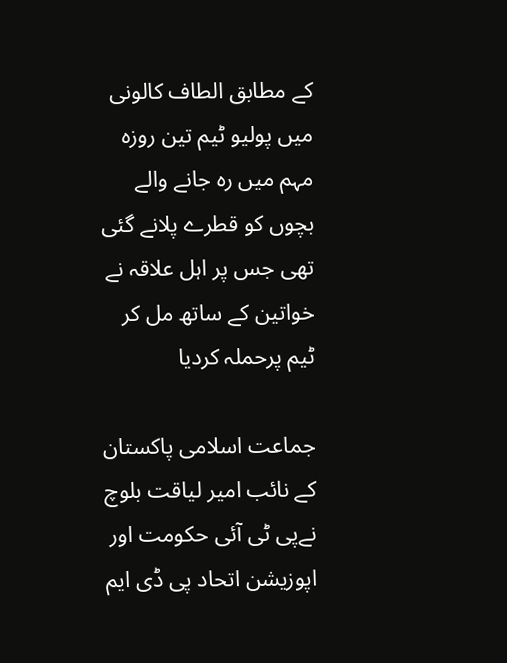کے مطابق الطاف کالونی میں پولیو ٹیم تین روزہ مہم میں رہ جانے والے بچوں کو قطرے پلانے گئی تھی جس پر اہل علاقہ نے خواتین کے ساتھ مل کر ٹیم پرحملہ کردیا

جماعت اسلامی پاکستان کے نائب امیر لیاقت بلوچ نےپی ٹی آئی حکومت اور اپوزیشن اتحاد پی ڈی ایم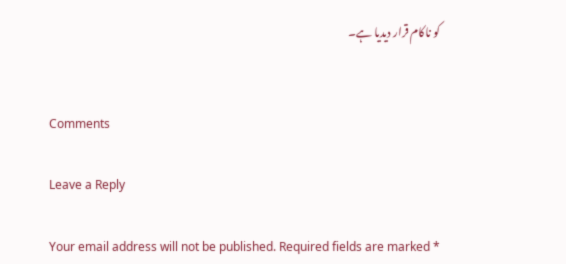کو ناکام قرار دیدیا ہے۔


Comments

Leave a Reply

Your email address will not be published. Required fields are marked *